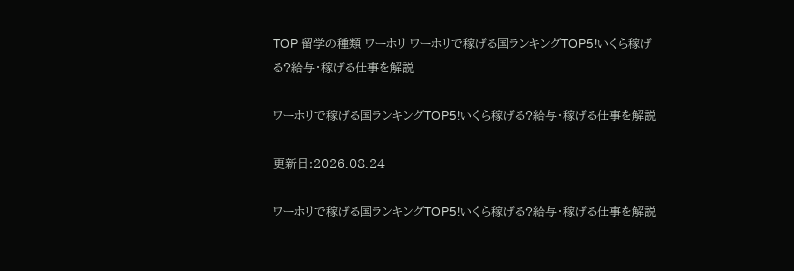TOP 留学の種類 ワーホリ ワーホリで稼げる国ランキングTOP5!いくら稼げる?給与・稼げる仕事を解説

ワーホリで稼げる国ランキングTOP5!いくら稼げる?給与・稼げる仕事を解説

更新日:2026.08.24

ワーホリで稼げる国ランキングTOP5!いくら稼げる?給与・稼げる仕事を解説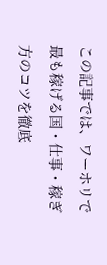この記事では、ワーホリで最も稼げる国・仕事・稼ぎ方のコツを徹底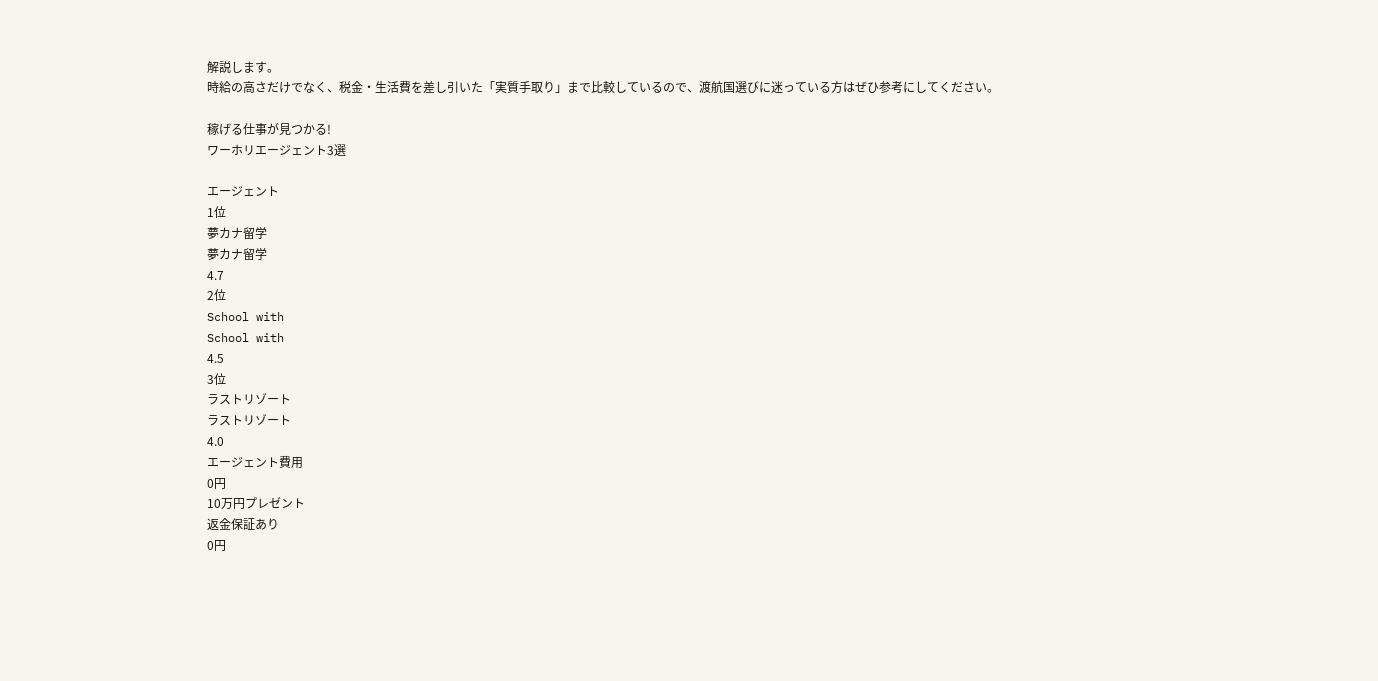解説します。
時給の高さだけでなく、税金・生活費を差し引いた「実質手取り」まで比較しているので、渡航国選びに迷っている方はぜひ参考にしてください。

稼げる仕事が見つかる!
ワーホリエージェント3選

エージェント
1位
夢カナ留学
夢カナ留学
4.7
2位
School with
School with
4.5
3位
ラストリゾート
ラストリゾート
4.0
エージェント費用
0円
10万円プレゼント
返金保証あり
0円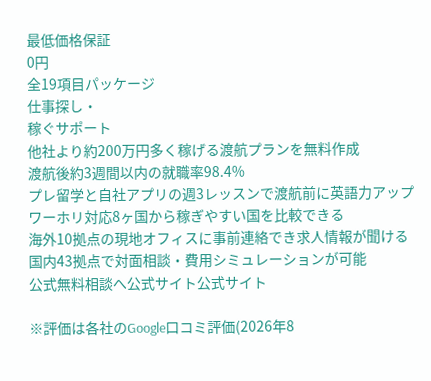最低価格保証
0円
全19項目パッケージ
仕事探し・
稼ぐサポート
他社より約200万円多く稼げる渡航プランを無料作成
渡航後約3週間以内の就職率98.4%
プレ留学と自社アプリの週3レッスンで渡航前に英語力アップ
ワーホリ対応8ヶ国から稼ぎやすい国を比較できる
海外10拠点の現地オフィスに事前連絡でき求人情報が聞ける
国内43拠点で対面相談・費用シミュレーションが可能
公式無料相談へ公式サイト公式サイト

※評価は各社のGoogle口コミ評価(2026年8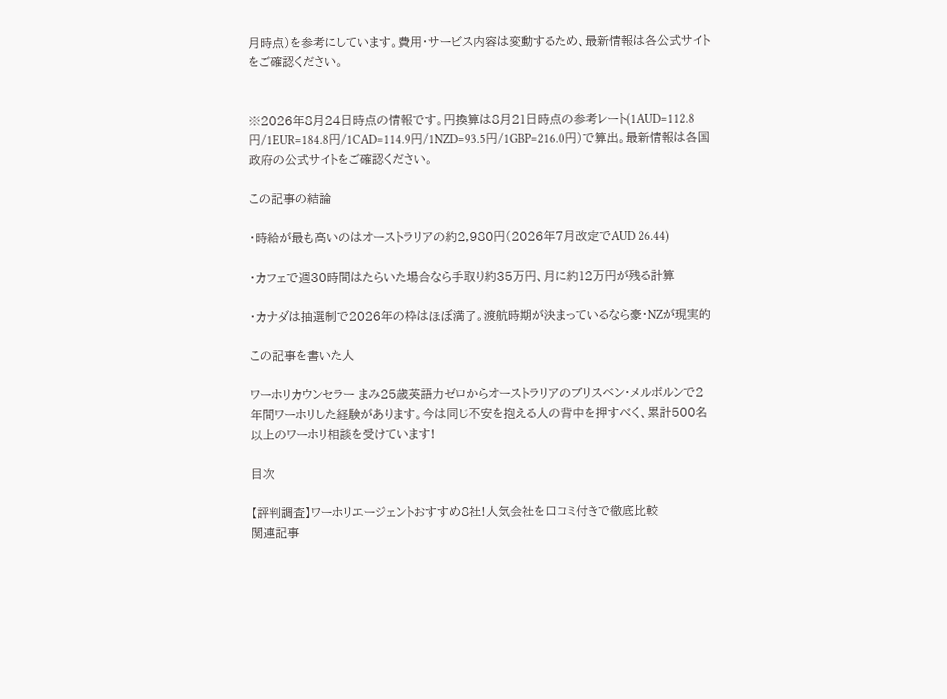月時点)を参考にしています。費用・サービス内容は変動するため、最新情報は各公式サイトをご確認ください。


※2026年8月24日時点の情報です。円換算は8月21日時点の参考レート(1AUD=112.8円/1EUR=184.8円/1CAD=114.9円/1NZD=93.5円/1GBP=216.0円)で算出。最新情報は各国政府の公式サイトをご確認ください。

この記事の結論

・時給が最も高いのはオーストラリアの約2,980円(2026年7月改定でAUD 26.44)

・カフェで週30時間はたらいた場合なら手取り約35万円、月に約12万円が残る計算

・カナダは抽選制で2026年の枠はほぼ満了。渡航時期が決まっているなら豪・NZが現実的

この記事を書いた人

ワーホリカウンセラー まみ25歳英語力ゼロからオーストラリアのブリスベン・メルボルンで2年間ワーホリした経験があります。今は同じ不安を抱える人の背中を押すべく、累計500名以上のワーホリ相談を受けています!

目次

【評判調査】ワーホリエージェントおすすめ8社!人気会社を口コミ付きで徹底比較
関連記事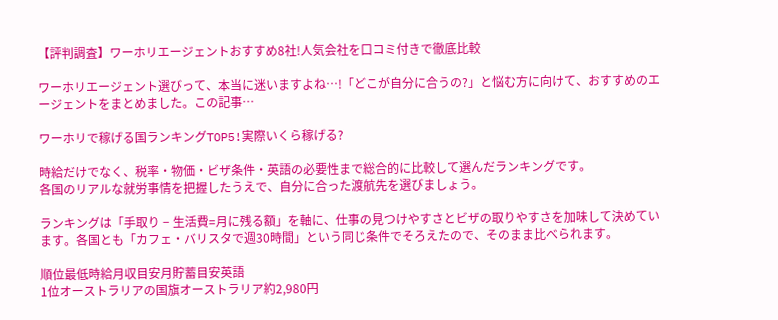【評判調査】ワーホリエージェントおすすめ8社!人気会社を口コミ付きで徹底比較

ワーホリエージェント選びって、本当に迷いますよね…!「どこが自分に合うの?」と悩む方に向けて、おすすめのエージェントをまとめました。この記事…

ワーホリで稼げる国ランキングTOP5!実際いくら稼げる?

時給だけでなく、税率・物価・ビザ条件・英語の必要性まで総合的に比較して選んだランキングです。
各国のリアルな就労事情を把握したうえで、自分に合った渡航先を選びましょう。

ランキングは「手取り − 生活費=月に残る額」を軸に、仕事の見つけやすさとビザの取りやすさを加味して決めています。各国とも「カフェ・バリスタで週30時間」という同じ条件でそろえたので、そのまま比べられます。

順位最低時給月収目安月貯蓄目安英語
1位オーストラリアの国旗オーストラリア約2,980円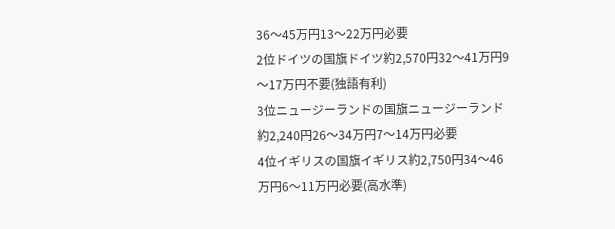36〜45万円13〜22万円必要
2位ドイツの国旗ドイツ約2,570円32〜41万円9〜17万円不要(独語有利)
3位ニュージーランドの国旗ニュージーランド約2,240円26〜34万円7〜14万円必要
4位イギリスの国旗イギリス約2,750円34〜46万円6〜11万円必要(高水準)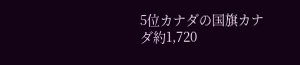5位カナダの国旗カナダ約1,720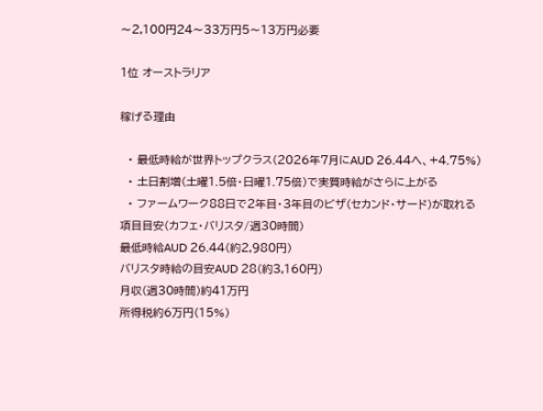〜2,100円24〜33万円5〜13万円必要

1位 オーストラリア

稼げる理由

  • 最低時給が世界トップクラス(2026年7月にAUD 26.44へ、+4.75%)
  • 土日割増(土曜1.5倍・日曜1.75倍)で実質時給がさらに上がる
  • ファームワーク88日で2年目・3年目のビザ(セカンド・サード)が取れる
項目目安(カフェ・バリスタ/週30時間)
最低時給AUD 26.44(約2,980円)
バリスタ時給の目安AUD 28(約3,160円)
月収(週30時間)約41万円
所得税約6万円(15%)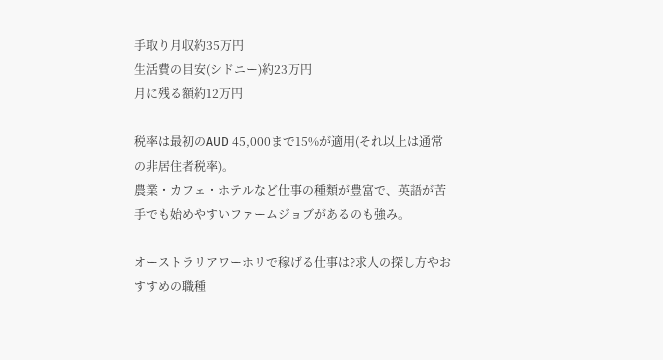手取り月収約35万円
生活費の目安(シドニー)約23万円
月に残る額約12万円

税率は最初のAUD 45,000まで15%が適用(それ以上は通常の非居住者税率)。
農業・カフェ・ホテルなど仕事の種類が豊富で、英語が苦手でも始めやすいファームジョブがあるのも強み。

オーストラリアワーホリで稼げる仕事は?求人の探し方やおすすめの職種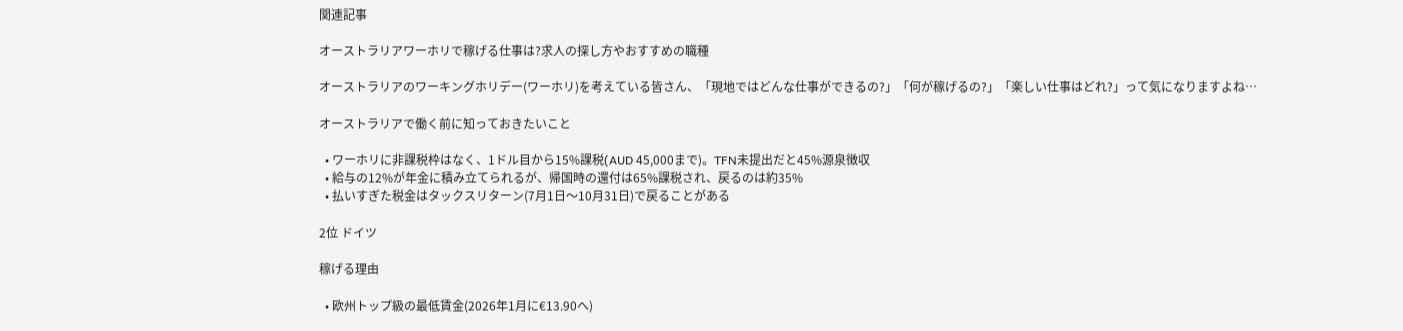関連記事

オーストラリアワーホリで稼げる仕事は?求人の探し方やおすすめの職種

オーストラリアのワーキングホリデー(ワーホリ)を考えている皆さん、「現地ではどんな仕事ができるの?」「何が稼げるの?」「楽しい仕事はどれ?」って気になりますよね…

オーストラリアで働く前に知っておきたいこと

  • ワーホリに非課税枠はなく、1ドル目から15%課税(AUD 45,000まで)。TFN未提出だと45%源泉徴収
  • 給与の12%が年金に積み立てられるが、帰国時の還付は65%課税され、戻るのは約35%
  • 払いすぎた税金はタックスリターン(7月1日〜10月31日)で戻ることがある

2位 ドイツ

稼げる理由

  • 欧州トップ級の最低賃金(2026年1月に€13.90へ)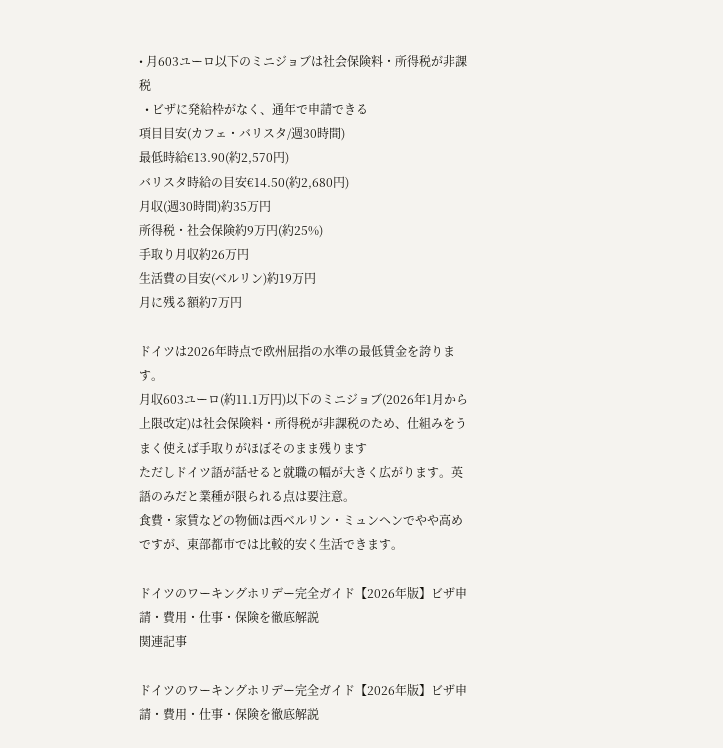• 月603ユーロ以下のミニジョブは社会保険料・所得税が非課税
  • ビザに発給枠がなく、通年で申請できる
項目目安(カフェ・バリスタ/週30時間)
最低時給€13.90(約2,570円)
バリスタ時給の目安€14.50(約2,680円)
月収(週30時間)約35万円
所得税・社会保険約9万円(約25%)
手取り月収約26万円
生活費の目安(ベルリン)約19万円
月に残る額約7万円

ドイツは2026年時点で欧州屈指の水準の最低賃金を誇ります。
月収603ユーロ(約11.1万円)以下のミニジョブ(2026年1月から上限改定)は社会保険料・所得税が非課税のため、仕組みをうまく使えば手取りがほぼそのまま残ります
ただしドイツ語が話せると就職の幅が大きく広がります。英語のみだと業種が限られる点は要注意。
食費・家賃などの物価は西ベルリン・ミュンヘンでやや高めですが、東部都市では比較的安く生活できます。

ドイツのワーキングホリデー完全ガイド【2026年版】ビザ申請・費用・仕事・保険を徹底解説
関連記事

ドイツのワーキングホリデー完全ガイド【2026年版】ビザ申請・費用・仕事・保険を徹底解説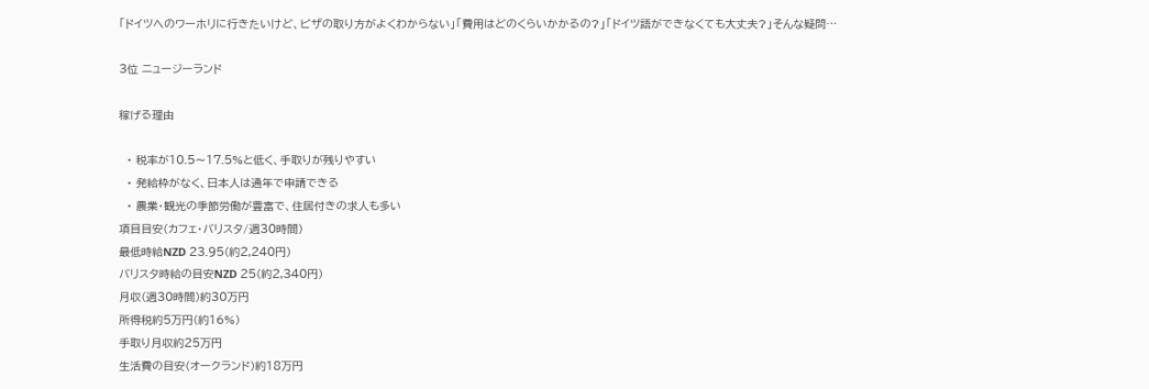「ドイツへのワーホリに行きたいけど、ビザの取り方がよくわからない」「費用はどのくらいかかるの?」「ドイツ語ができなくても大丈夫?」そんな疑問…

3位 ニュージーランド

稼げる理由

  • 税率が10.5〜17.5%と低く、手取りが残りやすい
  • 発給枠がなく、日本人は通年で申請できる
  • 農業・観光の季節労働が豊富で、住居付きの求人も多い
項目目安(カフェ・バリスタ/週30時間)
最低時給NZD 23.95(約2,240円)
バリスタ時給の目安NZD 25(約2,340円)
月収(週30時間)約30万円
所得税約5万円(約16%)
手取り月収約25万円
生活費の目安(オークランド)約18万円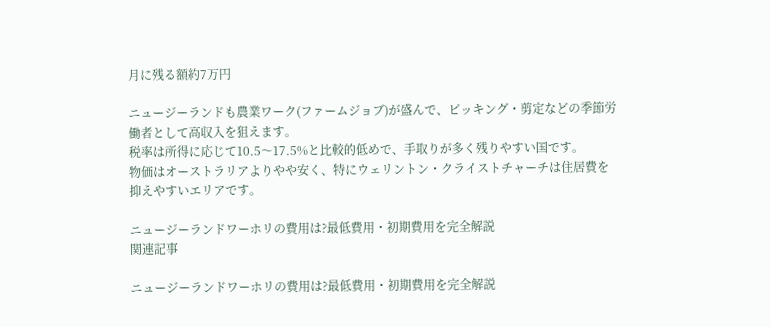月に残る額約7万円

ニュージーランドも農業ワーク(ファームジョブ)が盛んで、ピッキング・剪定などの季節労働者として高収入を狙えます。
税率は所得に応じて10.5〜17.5%と比較的低めで、手取りが多く残りやすい国です。
物価はオーストラリアよりやや安く、特にウェリントン・クライストチャーチは住居費を抑えやすいエリアです。

ニュージーランドワーホリの費用は?最低費用・初期費用を完全解説
関連記事

ニュージーランドワーホリの費用は?最低費用・初期費用を完全解説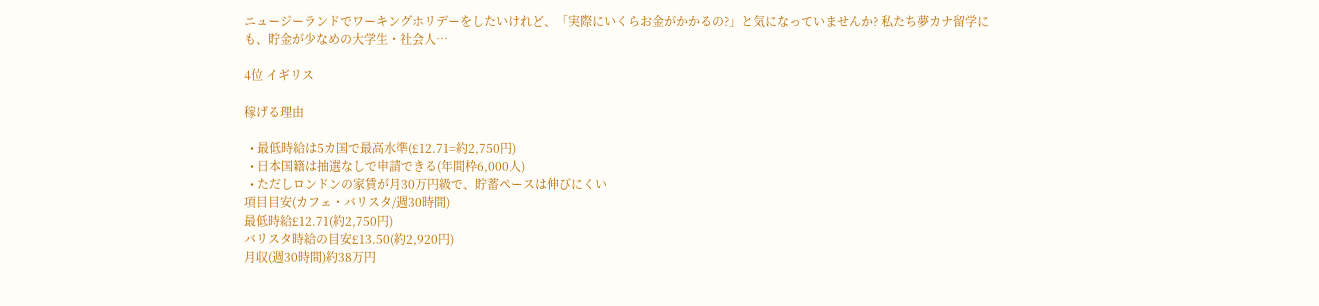ニュージーランドでワーキングホリデーをしたいけれど、「実際にいくらお金がかかるの?」と気になっていませんか? 私たち夢カナ留学にも、貯金が少なめの大学生・社会人…

4位 イギリス

稼げる理由

  • 最低時給は5カ国で最高水準(£12.71=約2,750円)
  • 日本国籍は抽選なしで申請できる(年間枠6,000人)
  • ただしロンドンの家賃が月30万円級で、貯蓄ペースは伸びにくい
項目目安(カフェ・バリスタ/週30時間)
最低時給£12.71(約2,750円)
バリスタ時給の目安£13.50(約2,920円)
月収(週30時間)約38万円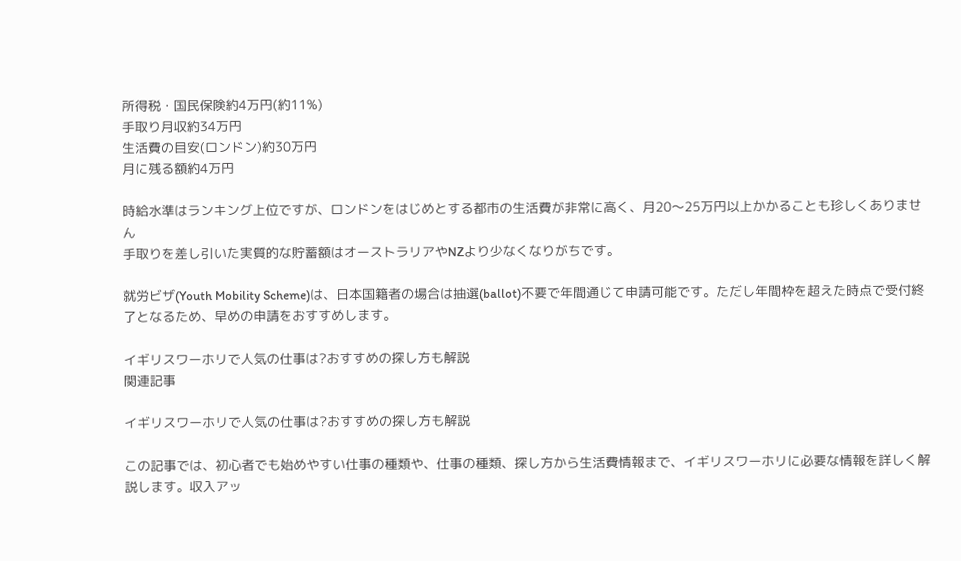所得税・国民保険約4万円(約11%)
手取り月収約34万円
生活費の目安(ロンドン)約30万円
月に残る額約4万円

時給水準はランキング上位ですが、ロンドンをはじめとする都市の生活費が非常に高く、月20〜25万円以上かかることも珍しくありません
手取りを差し引いた実質的な貯蓄額はオーストラリアやNZより少なくなりがちです。

就労ビザ(Youth Mobility Scheme)は、日本国籍者の場合は抽選(ballot)不要で年間通じて申請可能です。ただし年間枠を超えた時点で受付終了となるため、早めの申請をおすすめします。

イギリスワーホリで人気の仕事は?おすすめの探し方も解説
関連記事

イギリスワーホリで人気の仕事は?おすすめの探し方も解説

この記事では、初心者でも始めやすい仕事の種類や、仕事の種類、探し方から生活費情報まで、イギリスワーホリに必要な情報を詳しく解説します。収入アッ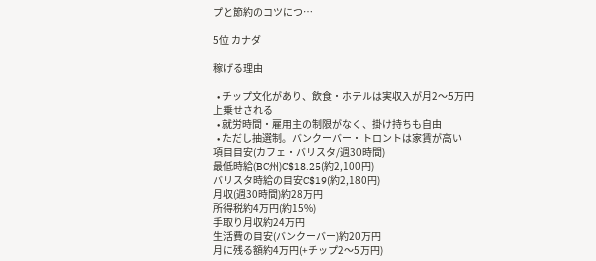プと節約のコツにつ…

5位 カナダ

稼げる理由

  • チップ文化があり、飲食・ホテルは実収入が月2〜5万円上乗せされる
  • 就労時間・雇用主の制限がなく、掛け持ちも自由
  • ただし抽選制。バンクーバー・トロントは家賃が高い
項目目安(カフェ・バリスタ/週30時間)
最低時給(BC州)C$18.25(約2,100円)
バリスタ時給の目安C$19(約2,180円)
月収(週30時間)約28万円
所得税約4万円(約15%)
手取り月収約24万円
生活費の目安(バンクーバー)約20万円
月に残る額約4万円(+チップ2〜5万円)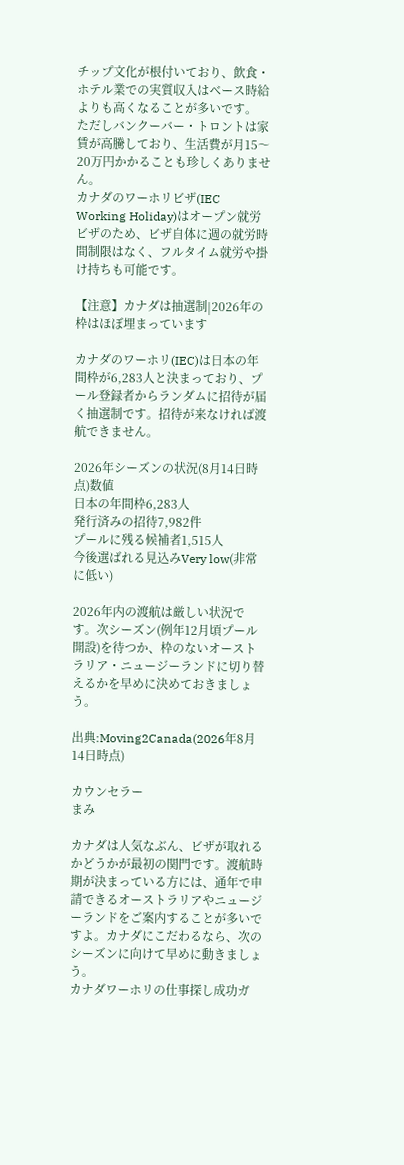チップ文化が根付いており、飲食・ホテル業での実質収入はベース時給よりも高くなることが多いです。
ただしバンクーバー・トロントは家賃が高騰しており、生活費が月15〜20万円かかることも珍しくありません。
カナダのワーホリビザ(IEC Working Holiday)はオープン就労ビザのため、ビザ自体に週の就労時間制限はなく、フルタイム就労や掛け持ちも可能です。

【注意】カナダは抽選制|2026年の枠はほぼ埋まっています

カナダのワーホリ(IEC)は日本の年間枠が6,283人と決まっており、プール登録者からランダムに招待が届く抽選制です。招待が来なければ渡航できません。

2026年シーズンの状況(8月14日時点)数値
日本の年間枠6,283人
発行済みの招待7,982件
プールに残る候補者1,515人
今後選ばれる見込みVery low(非常に低い)

2026年内の渡航は厳しい状況です。次シーズン(例年12月頃プール開設)を待つか、枠のないオーストラリア・ニュージーランドに切り替えるかを早めに決めておきましょう。

出典:Moving2Canada(2026年8月14日時点)

カウンセラー
まみ

カナダは人気なぶん、ビザが取れるかどうかが最初の関門です。渡航時期が決まっている方には、通年で申請できるオーストラリアやニュージーランドをご案内することが多いですよ。カナダにこだわるなら、次のシーズンに向けて早めに動きましょう。
カナダワーホリの仕事探し成功ガ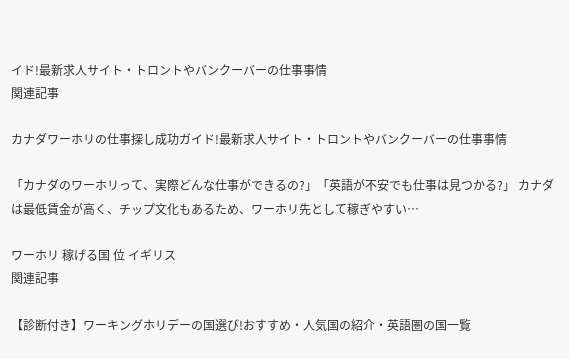イド!最新求人サイト・トロントやバンクーバーの仕事事情
関連記事

カナダワーホリの仕事探し成功ガイド!最新求人サイト・トロントやバンクーバーの仕事事情

「カナダのワーホリって、実際どんな仕事ができるの?」「英語が不安でも仕事は見つかる?」 カナダは最低賃金が高く、チップ文化もあるため、ワーホリ先として稼ぎやすい…

ワーホリ 稼げる国 位 イギリス
関連記事

【診断付き】ワーキングホリデーの国選び!おすすめ・人気国の紹介・英語圏の国一覧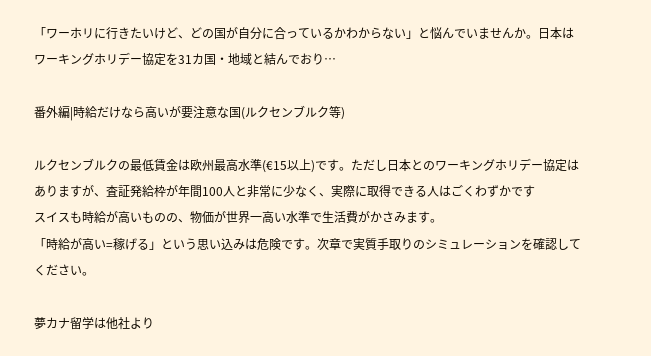「ワーホリに行きたいけど、どの国が自分に合っているかわからない」と悩んでいませんか。日本はワーキングホリデー協定を31カ国・地域と結んでおり…

番外編|時給だけなら高いが要注意な国(ルクセンブルク等)

ルクセンブルクの最低賃金は欧州最高水準(€15以上)です。ただし日本とのワーキングホリデー協定はありますが、査証発給枠が年間100人と非常に少なく、実際に取得できる人はごくわずかです
スイスも時給が高いものの、物価が世界一高い水準で生活費がかさみます。
「時給が高い=稼げる」という思い込みは危険です。次章で実質手取りのシミュレーションを確認してください。

夢カナ留学は他社より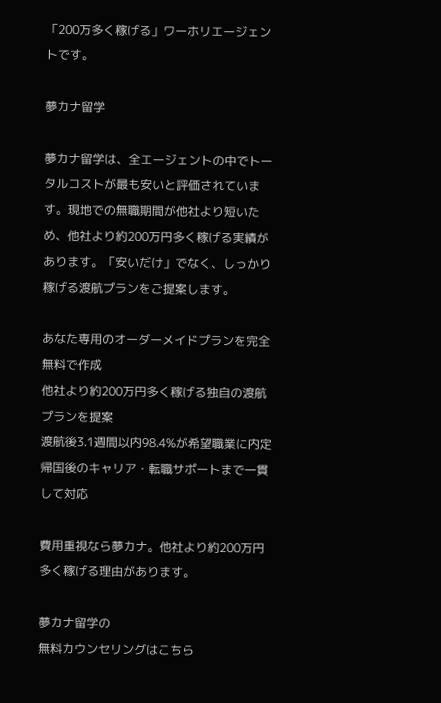「200万多く稼げる」ワーホリエージェントです。

夢カナ留学

夢カナ留学は、全エージェントの中でトータルコストが最も安いと評価されています。現地での無職期間が他社より短いため、他社より約200万円多く稼げる実績があります。「安いだけ」でなく、しっかり稼げる渡航プランをご提案します。

あなた専用のオーダーメイドプランを完全無料で作成
他社より約200万円多く稼げる独自の渡航プランを提案
渡航後3.1週間以内98.4%が希望職業に内定
帰国後のキャリア・転職サポートまで一貫して対応

費用重視なら夢カナ。他社より約200万円多く稼げる理由があります。

夢カナ留学の
無料カウンセリングはこちら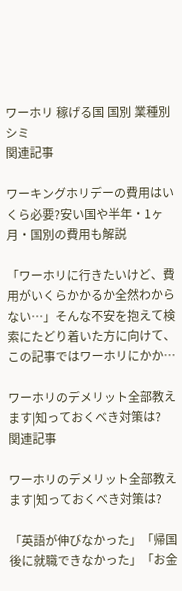ワーホリ 稼げる国 国別 業種別シミ
関連記事

ワーキングホリデーの費用はいくら必要?安い国や半年・1ヶ月・国別の費用も解説

「ワーホリに行きたいけど、費用がいくらかかるか全然わからない…」そんな不安を抱えて検索にたどり着いた方に向けて、この記事ではワーホリにかか…

ワーホリのデメリット全部教えます|知っておくべき対策は?
関連記事

ワーホリのデメリット全部教えます|知っておくべき対策は?

「英語が伸びなかった」「帰国後に就職できなかった」「お金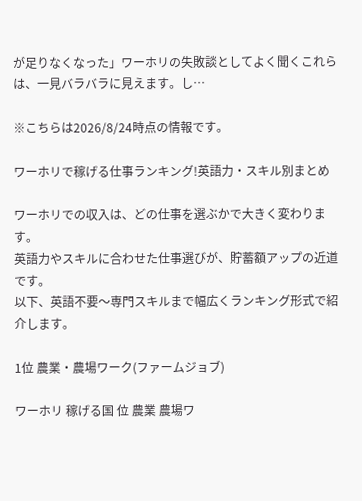が足りなくなった」ワーホリの失敗談としてよく聞くこれらは、一見バラバラに見えます。し…

※こちらは2026/8/24時点の情報です。

ワーホリで稼げる仕事ランキング!英語力・スキル別まとめ

ワーホリでの収入は、どの仕事を選ぶかで大きく変わります。
英語力やスキルに合わせた仕事選びが、貯蓄額アップの近道です。
以下、英語不要〜専門スキルまで幅広くランキング形式で紹介します。

1位 農業・農場ワーク(ファームジョブ)

ワーホリ 稼げる国 位 農業 農場ワ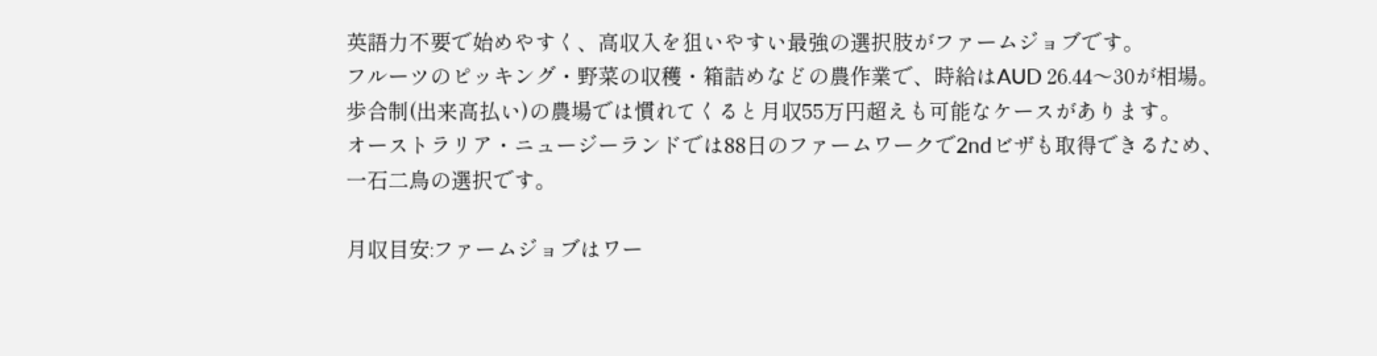英語力不要で始めやすく、高収入を狙いやすい最強の選択肢がファームジョブです。
フルーツのピッキング・野菜の収穫・箱詰めなどの農作業で、時給はAUD 26.44〜30が相場。
歩合制(出来高払い)の農場では慣れてくると月収55万円超えも可能なケースがあります。
オーストラリア・ニュージーランドでは88日のファームワークで2ndビザも取得できるため、一石二鳥の選択です。

月収目安:ファームジョブはワー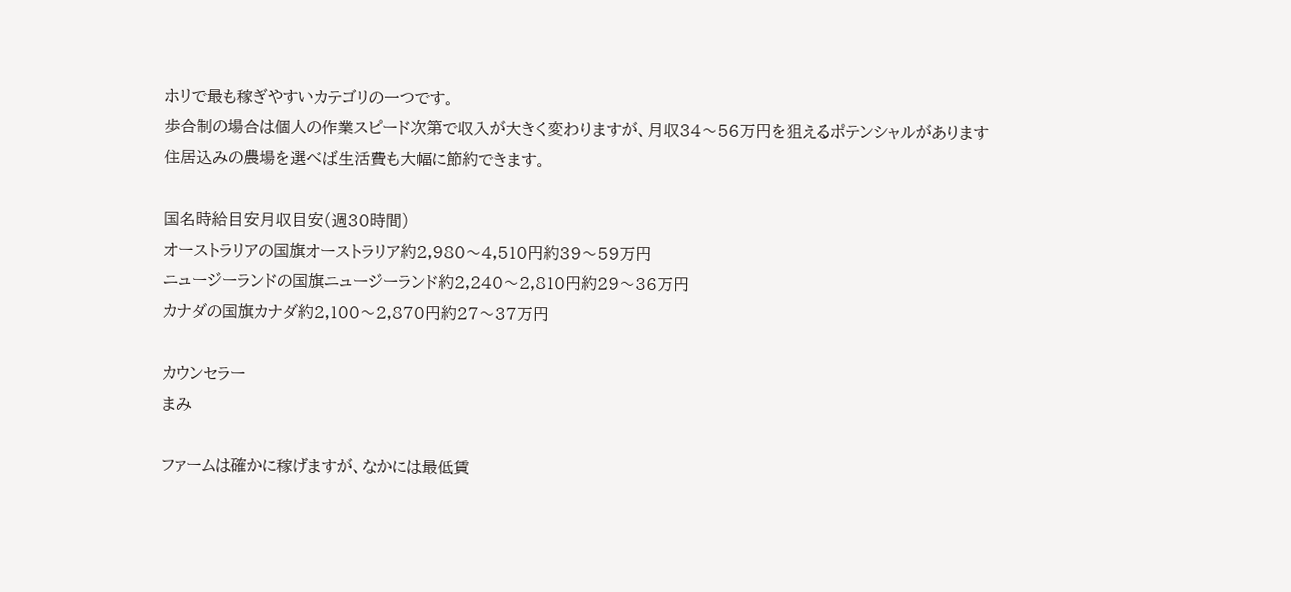ホリで最も稼ぎやすいカテゴリの一つです。
歩合制の場合は個人の作業スピード次第で収入が大きく変わりますが、月収34〜56万円を狙えるポテンシャルがあります
住居込みの農場を選べば生活費も大幅に節約できます。

国名時給目安月収目安(週30時間)
オーストラリアの国旗オーストラリア約2,980〜4,510円約39〜59万円
ニュージーランドの国旗ニュージーランド約2,240〜2,810円約29〜36万円
カナダの国旗カナダ約2,100〜2,870円約27〜37万円

カウンセラー
まみ

ファームは確かに稼げますが、なかには最低賃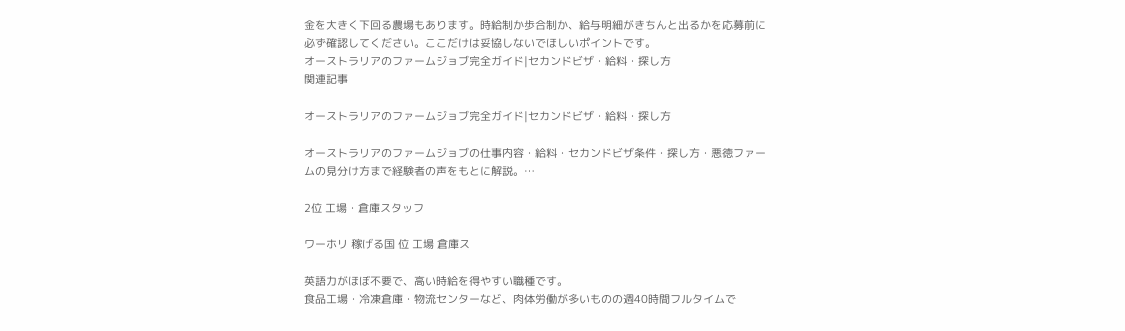金を大きく下回る農場もあります。時給制か歩合制か、給与明細がきちんと出るかを応募前に必ず確認してください。ここだけは妥協しないでほしいポイントです。
オーストラリアのファームジョブ完全ガイド|セカンドビザ・給料・探し方
関連記事

オーストラリアのファームジョブ完全ガイド|セカンドビザ・給料・探し方

オーストラリアのファームジョブの仕事内容・給料・セカンドビザ条件・探し方・悪徳ファームの見分け方まで経験者の声をもとに解説。…

2位 工場・倉庫スタッフ

ワーホリ 稼げる国 位 工場 倉庫ス

英語力がほぼ不要で、高い時給を得やすい職種です。
食品工場・冷凍倉庫・物流センターなど、肉体労働が多いものの週40時間フルタイムで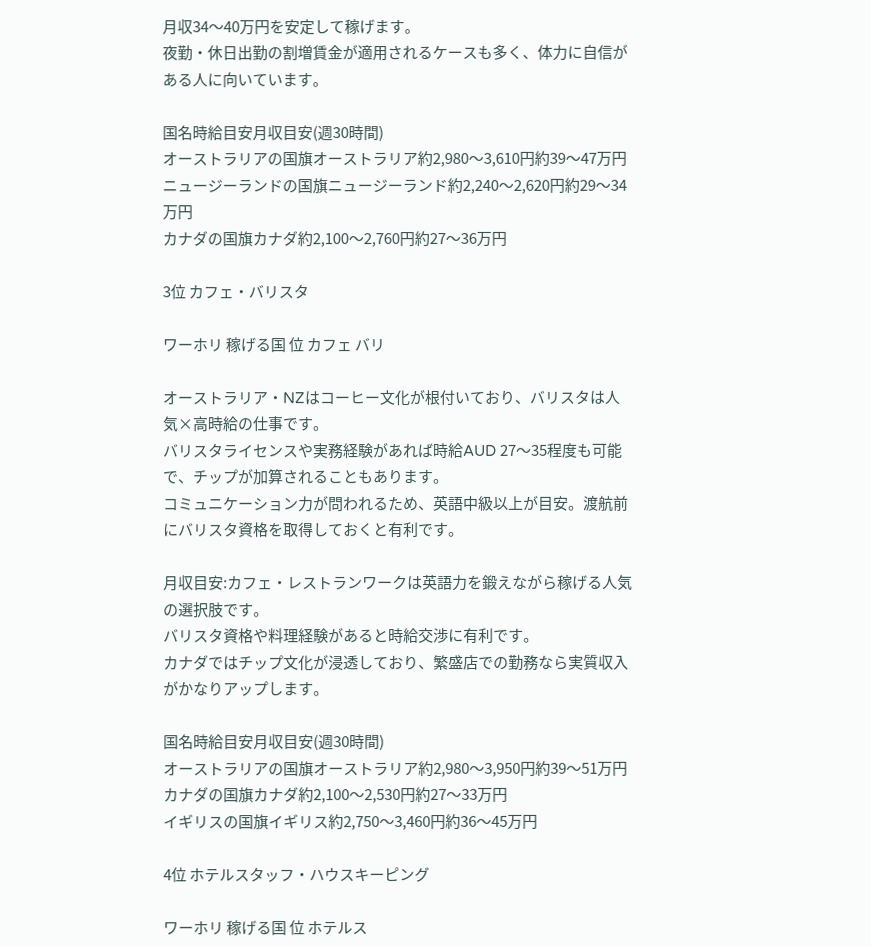月収34〜40万円を安定して稼げます。
夜勤・休日出勤の割増賃金が適用されるケースも多く、体力に自信がある人に向いています。

国名時給目安月収目安(週30時間)
オーストラリアの国旗オーストラリア約2,980〜3,610円約39〜47万円
ニュージーランドの国旗ニュージーランド約2,240〜2,620円約29〜34万円
カナダの国旗カナダ約2,100〜2,760円約27〜36万円

3位 カフェ・バリスタ

ワーホリ 稼げる国 位 カフェ バリ

オーストラリア・NZはコーヒー文化が根付いており、バリスタは人気×高時給の仕事です。
バリスタライセンスや実務経験があれば時給AUD 27〜35程度も可能で、チップが加算されることもあります。
コミュニケーション力が問われるため、英語中級以上が目安。渡航前にバリスタ資格を取得しておくと有利です。

月収目安:カフェ・レストランワークは英語力を鍛えながら稼げる人気の選択肢です。
バリスタ資格や料理経験があると時給交渉に有利です。
カナダではチップ文化が浸透しており、繁盛店での勤務なら実質収入がかなりアップします。

国名時給目安月収目安(週30時間)
オーストラリアの国旗オーストラリア約2,980〜3,950円約39〜51万円
カナダの国旗カナダ約2,100〜2,530円約27〜33万円
イギリスの国旗イギリス約2,750〜3,460円約36〜45万円

4位 ホテルスタッフ・ハウスキーピング

ワーホリ 稼げる国 位 ホテルス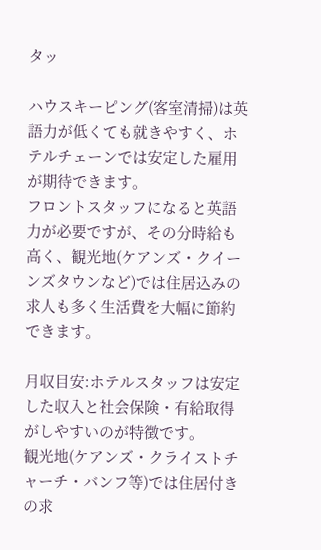タッ

ハウスキーピング(客室清掃)は英語力が低くても就きやすく、ホテルチェーンでは安定した雇用が期待できます。
フロントスタッフになると英語力が必要ですが、その分時給も高く、観光地(ケアンズ・クイーンズタウンなど)では住居込みの求人も多く生活費を大幅に節約できます。

月収目安:ホテルスタッフは安定した収入と社会保険・有給取得がしやすいのが特徴です。
観光地(ケアンズ・クライストチャーチ・バンフ等)では住居付きの求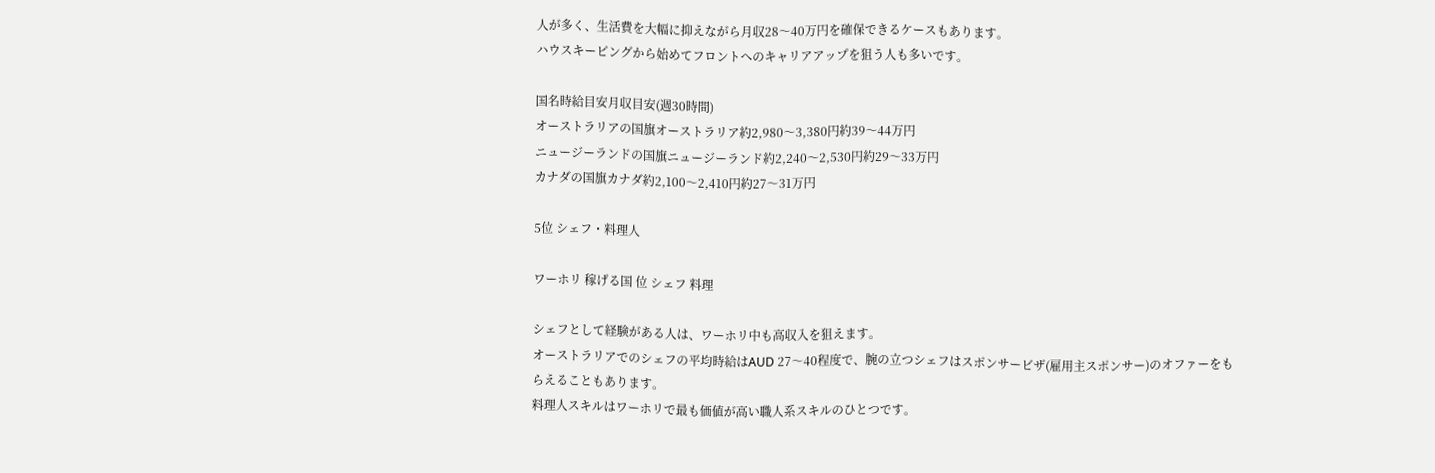人が多く、生活費を大幅に抑えながら月収28〜40万円を確保できるケースもあります。
ハウスキーピングから始めてフロントへのキャリアアップを狙う人も多いです。

国名時給目安月収目安(週30時間)
オーストラリアの国旗オーストラリア約2,980〜3,380円約39〜44万円
ニュージーランドの国旗ニュージーランド約2,240〜2,530円約29〜33万円
カナダの国旗カナダ約2,100〜2,410円約27〜31万円

5位 シェフ・料理人

ワーホリ 稼げる国 位 シェフ 料理

シェフとして経験がある人は、ワーホリ中も高収入を狙えます。
オーストラリアでのシェフの平均時給はAUD 27〜40程度で、腕の立つシェフはスポンサービザ(雇用主スポンサー)のオファーをもらえることもあります。
料理人スキルはワーホリで最も価値が高い職人系スキルのひとつです。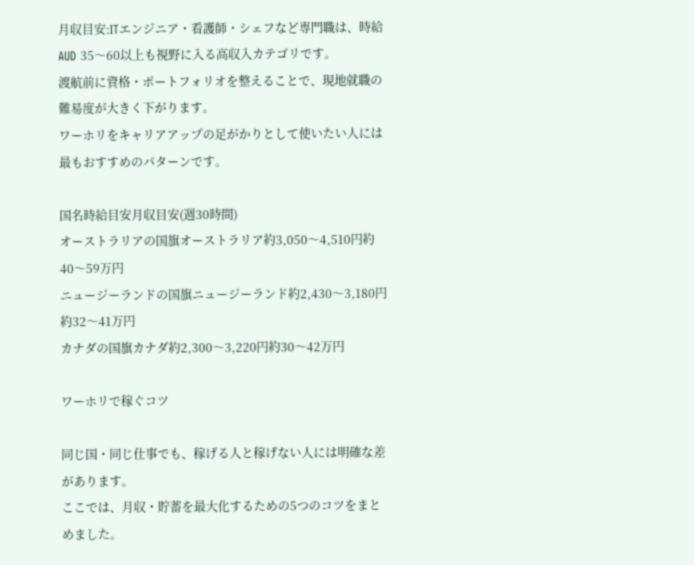月収目安:ITエンジニア・看護師・シェフなど専門職は、時給AUD 35〜60以上も視野に入る高収入カテゴリです。
渡航前に資格・ポートフォリオを整えることで、現地就職の難易度が大きく下がります。
ワーホリをキャリアアップの足がかりとして使いたい人には最もおすすめのパターンです。

国名時給目安月収目安(週30時間)
オーストラリアの国旗オーストラリア約3,050〜4,510円約40〜59万円
ニュージーランドの国旗ニュージーランド約2,430〜3,180円約32〜41万円
カナダの国旗カナダ約2,300〜3,220円約30〜42万円

ワーホリで稼ぐコツ

同じ国・同じ仕事でも、稼げる人と稼げない人には明確な差があります。
ここでは、月収・貯蓄を最大化するための5つのコツをまとめました。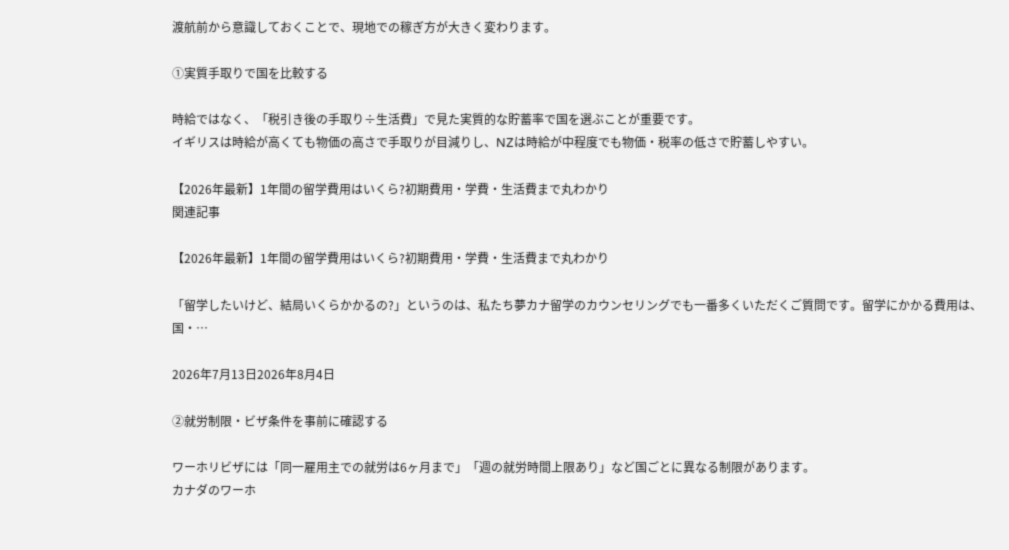渡航前から意識しておくことで、現地での稼ぎ方が大きく変わります。

①実質手取りで国を比較する

時給ではなく、「税引き後の手取り÷生活費」で見た実質的な貯蓄率で国を選ぶことが重要です。
イギリスは時給が高くても物価の高さで手取りが目減りし、NZは時給が中程度でも物価・税率の低さで貯蓄しやすい。

【2026年最新】1年間の留学費用はいくら?初期費用・学費・生活費まで丸わかり
関連記事

【2026年最新】1年間の留学費用はいくら?初期費用・学費・生活費まで丸わかり

「留学したいけど、結局いくらかかるの?」というのは、私たち夢カナ留学のカウンセリングでも一番多くいただくご質問です。留学にかかる費用は、国・…

2026年7月13日2026年8月4日

②就労制限・ビザ条件を事前に確認する

ワーホリビザには「同一雇用主での就労は6ヶ月まで」「週の就労時間上限あり」など国ごとに異なる制限があります。
カナダのワーホ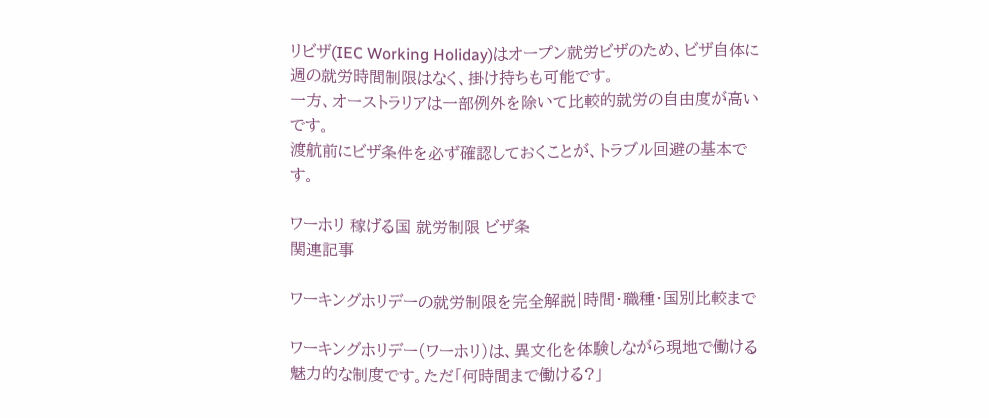リビザ(IEC Working Holiday)はオープン就労ビザのため、ビザ自体に週の就労時間制限はなく、掛け持ちも可能です。
一方、オーストラリアは一部例外を除いて比較的就労の自由度が高いです。
渡航前にビザ条件を必ず確認しておくことが、トラブル回避の基本です。

ワーホリ 稼げる国 就労制限 ビザ条
関連記事

ワーキングホリデーの就労制限を完全解説|時間・職種・国別比較まで

ワーキングホリデー(ワーホリ)は、異文化を体験しながら現地で働ける魅力的な制度です。ただ「何時間まで働ける?」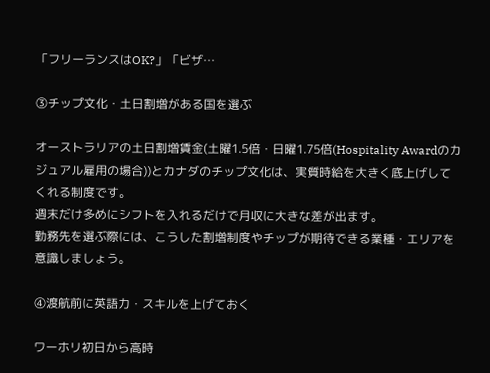「フリーランスはOK?」「ビザ…

③チップ文化・土日割増がある国を選ぶ

オーストラリアの土日割増賃金(土曜1.5倍・日曜1.75倍(Hospitality Awardのカジュアル雇用の場合))とカナダのチップ文化は、実質時給を大きく底上げしてくれる制度です。
週末だけ多めにシフトを入れるだけで月収に大きな差が出ます。
勤務先を選ぶ際には、こうした割増制度やチップが期待できる業種・エリアを意識しましょう。

④渡航前に英語力・スキルを上げておく

ワーホリ初日から高時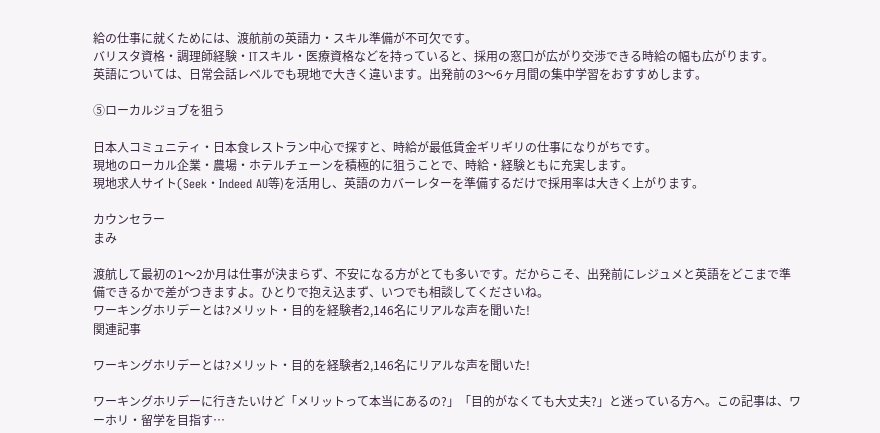給の仕事に就くためには、渡航前の英語力・スキル準備が不可欠です。
バリスタ資格・調理師経験・ITスキル・医療資格などを持っていると、採用の窓口が広がり交渉できる時給の幅も広がります。
英語については、日常会話レベルでも現地で大きく違います。出発前の3〜6ヶ月間の集中学習をおすすめします。

⑤ローカルジョブを狙う

日本人コミュニティ・日本食レストラン中心で探すと、時給が最低賃金ギリギリの仕事になりがちです。
現地のローカル企業・農場・ホテルチェーンを積極的に狙うことで、時給・経験ともに充実します。
現地求人サイト(Seek・Indeed AU等)を活用し、英語のカバーレターを準備するだけで採用率は大きく上がります。

カウンセラー
まみ

渡航して最初の1〜2か月は仕事が決まらず、不安になる方がとても多いです。だからこそ、出発前にレジュメと英語をどこまで準備できるかで差がつきますよ。ひとりで抱え込まず、いつでも相談してくださいね。
ワーキングホリデーとは?メリット・目的を経験者2,146名にリアルな声を聞いた!
関連記事

ワーキングホリデーとは?メリット・目的を経験者2,146名にリアルな声を聞いた!

ワーキングホリデーに行きたいけど「メリットって本当にあるの?」「目的がなくても大丈夫?」と迷っている方へ。この記事は、ワーホリ・留学を目指す…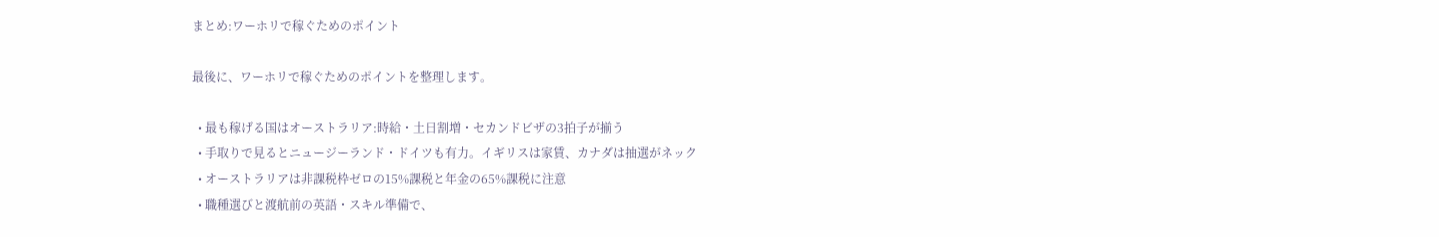まとめ:ワーホリで稼ぐためのポイント

最後に、ワーホリで稼ぐためのポイントを整理します。

  • 最も稼げる国はオーストラリア:時給・土日割増・セカンドビザの3拍子が揃う
  • 手取りで見るとニュージーランド・ドイツも有力。イギリスは家賃、カナダは抽選がネック
  • オーストラリアは非課税枠ゼロの15%課税と年金の65%課税に注意
  • 職種選びと渡航前の英語・スキル準備で、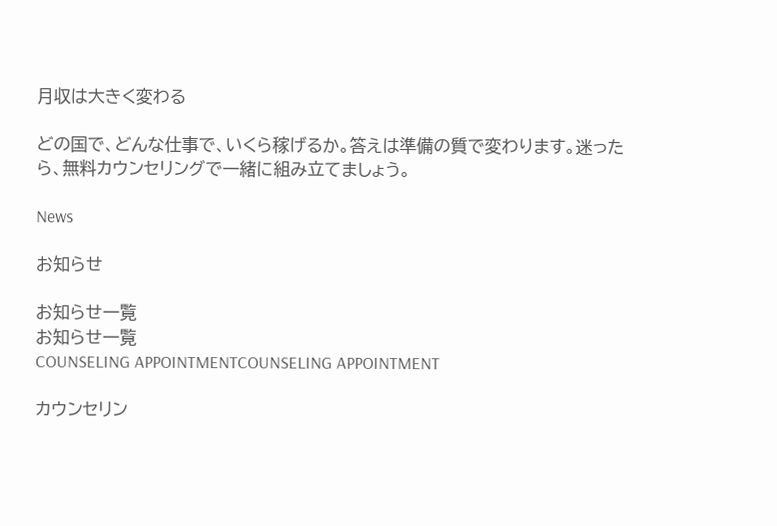月収は大きく変わる

どの国で、どんな仕事で、いくら稼げるか。答えは準備の質で変わります。迷ったら、無料カウンセリングで一緒に組み立てましょう。

News

お知らせ

お知らせ一覧
お知らせ一覧
COUNSELING APPOINTMENTCOUNSELING APPOINTMENT

カウンセリン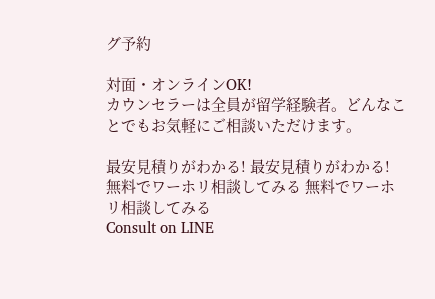グ予約

対面・オンラインOK!
カウンセラーは全員が留学経験者。どんなことでもお気軽にご相談いただけます。

最安見積りがわかる! 最安見積りがわかる! 無料でワーホリ相談してみる 無料でワーホリ相談してみる
Consult on LINE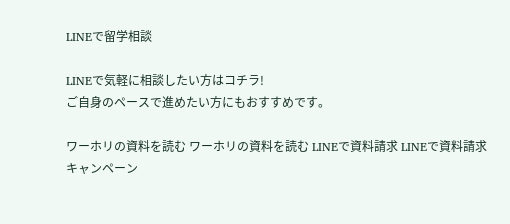LINEで留学相談

LINEで気軽に相談したい方はコチラ!
ご自身のペースで進めたい方にもおすすめです。

ワーホリの資料を読む ワーホリの資料を読む LINEで資料請求 LINEで資料請求
キャンペーン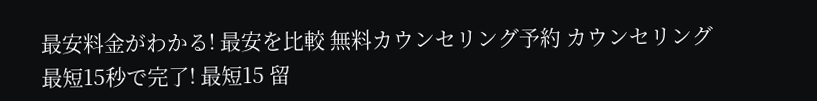最安料金がわかる! 最安を比較 無料カウンセリング予約 カウンセリング
最短15秒で完了! 最短15 留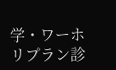学・ワーホリプラン診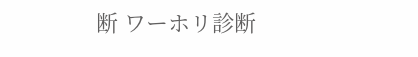断 ワーホリ診断